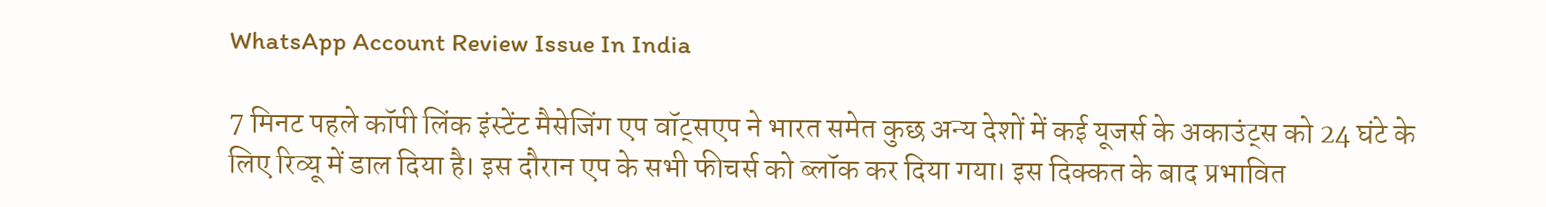WhatsApp Account Review Issue In India

7 मिनट पहले कॉपी लिंक इंस्टेंट मैसेजिंग एप वॉट्सएप ने भारत समेत कुछ अन्य देशों में कई यूजर्स के अकाउंट्स को 24 घंटे के लिए रिव्यू में डाल दिया है। इस दौरान एप के सभी फीचर्स को ब्लॉक कर दिया गया। इस दिक्कत के बाद प्रभावित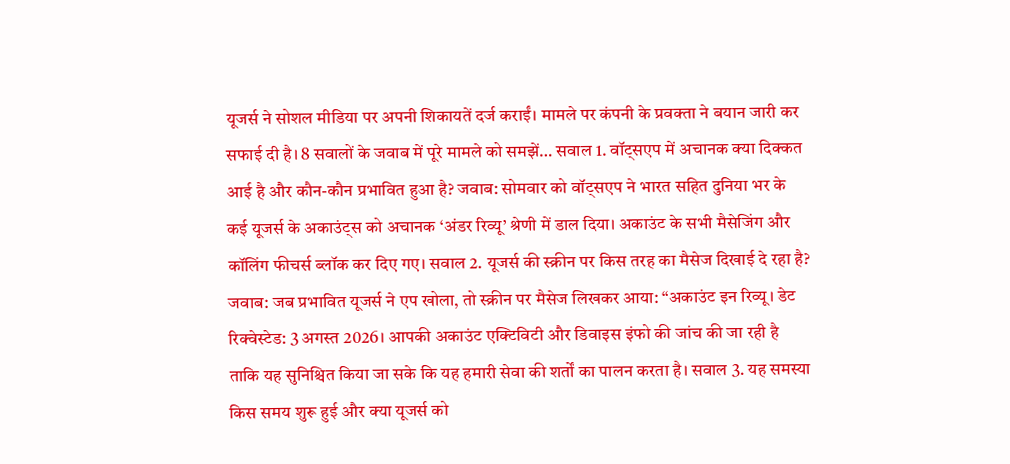यूजर्स ने सोशल मीडिया पर अपनी शिकायतें दर्ज कराईं। मामले पर कंपनी के प्रवक्ता ने बयान जारी कर सफाई दी है। 8 सवालों के जवाब में पूरे मामले को समझें… सवाल 1. वॉट्सएप में अचानक क्या दिक्कत आई है और कौन-कौन प्रभावित हुआ है? जवाब: सोमवार को वॉट्सएप ने भारत सहित दुनिया भर के कई यूजर्स के अकाउंट्स को अचानक ‘अंडर रिव्यू’ श्रेणी में डाल दिया। अकाउंट के सभी मैसेजिंग और कॉलिंग फीचर्स ब्लॉक कर दिए गए। सवाल 2. यूजर्स की स्क्रीन पर किस तरह का मैसेज दिखाई दे रहा है? जवाब: जब प्रभावित यूजर्स ने एप खोला, तो स्क्रीन पर मैसेज लिखकर आया: “अकाउंट इन रिव्यू। डेट रिक्वेस्टेड: 3 अगस्त 2026। आपकी अकाउंट एक्टिविटी और डिवाइस इंफो की जांच की जा रही है ताकि यह सुनिश्चित किया जा सके कि यह हमारी सेवा की शर्तों का पालन करता है। सवाल 3. यह समस्या किस समय शुरू हुई और क्या यूजर्स को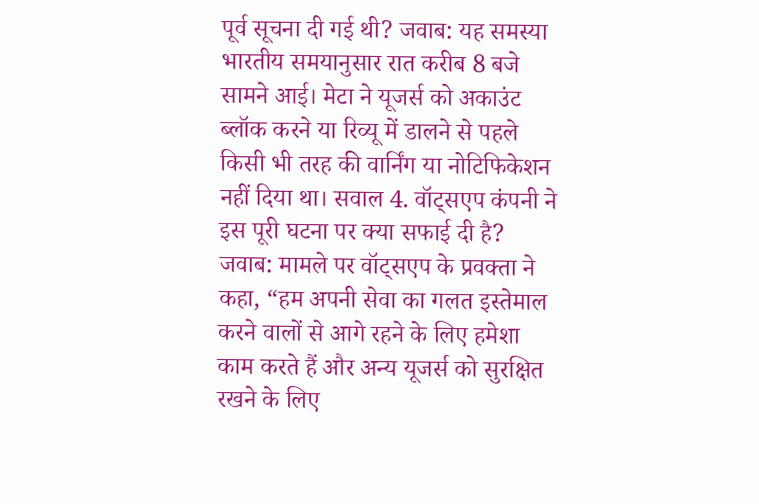पूर्व सूचना दी गई थी? जवाब: यह समस्या भारतीय समयानुसार रात करीब 8 बजे सामने आई। मेटा ने यूजर्स को अकाउंट ब्लॉक करने या रिव्यू में डालने से पहले किसी भी तरह की वार्निंग या नोटिफिकेशन नहीं दिया था। सवाल 4. वॉट्सएप कंपनी ने इस पूरी घटना पर क्या सफाई दी है? जवाब: मामले पर वॉट्सएप के प्रवक्ता ने कहा, “हम अपनी सेवा का गलत इस्तेमाल करने वालों से आगे रहने के लिए हमेशा काम करते हैं और अन्य यूजर्स को सुरक्षित रखने के लिए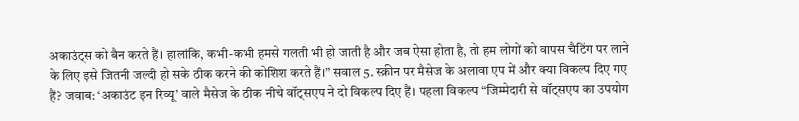अकाउंट्स को बैन करते हैं। हालांकि, कभी-कभी हमसे गलती भी हो जाती है और जब ऐसा होता है, तो हम लोगों को वापस चैटिंग पर लाने के लिए इसे जितनी जल्दी हो सके ठीक करने की कोशिश करते हैं।” सवाल 5. स्क्रीन पर मैसेज के अलावा एप में और क्या विकल्प दिए गए हैं? जवाब: ‘अकाउंट इन रिव्यू’ वाले मैसेज के ठीक नीचे वॉट्सएप ने दो विकल्प दिए हैं। पहला विकल्प “जिम्मेदारी से वॉट्सएप का उपयोग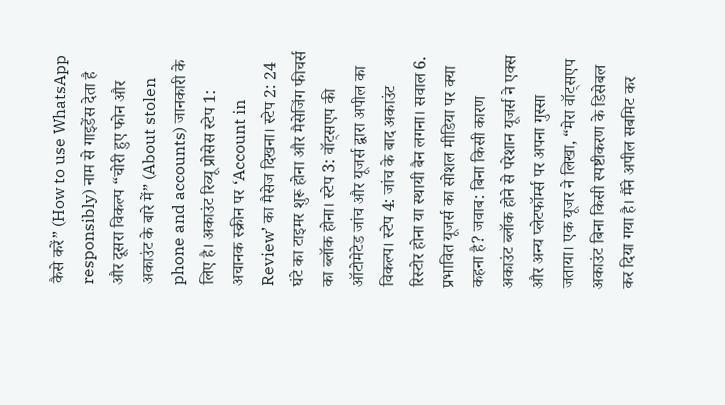कैसे करें” (How to use WhatsApp responsibly) नाम से गाइडेंस देता है और दूसरा विकल्प “चोरी हुए फोन और अकाउंट के बारे में” (About stolen phone and accounts) जानकारी के लिए है। अकाउंट रिव्यू प्रोसेस स्टेप 1: अचानक स्क्रीन पर ‘Account in Review’ का मैसेज दिखना। स्टेप 2: 24 घंटे का टाइमर शुरू होना और मैसेजिंग फीचर्स का ब्लॉक होना। स्टेप 3: वॉट्सएप की ऑटोमेटेड जांच और यूजर्स द्वारा अपील का विकल्प। स्टेप 4: जांच के बाद अकाउंट रिस्टोर होना या स्थायी बैन लगना। सवाल 6. प्रभावित यूजर्स का सोशल मीडिया पर क्या कहना है? जवाब: बिना किसी कारण अकाउंट ब्लॉक होने से परेशान यूजर्स ने एक्स और अन्य प्लेटफॉर्म्स पर अपना गुस्सा जताया। एक यूजर ने लिखा, “मेरा वॉट्सएप अकाउंट बिना किसी स्पष्टीकरण के डिसेबल कर दिया गया है। मैंने अपील सबमिट कर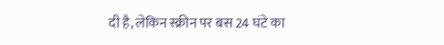दी है, लेकिन स्क्रीन पर बस 24 घंटे का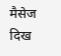मैसेज दिख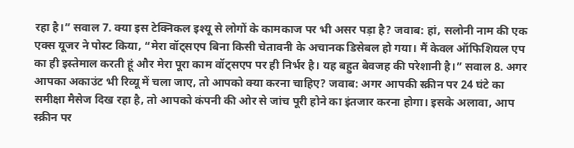रहा है।” सवाल 7. क्या इस टेक्निकल इश्यू से लोगों के कामकाज पर भी असर पड़ा है? जवाब: हां, सलोनी नाम की एक एक्स यूजर ने पोस्ट किया, “मेरा वॉट्सएप बिना किसी चेतावनी के अचानक डिसेबल हो गया। मैं केवल ऑफिशियल एप का ही इस्तेमाल करती हूं और मेरा पूरा काम वॉट्सएप पर ही निर्भर है। यह बहुत बेवजह की परेशानी है।” सवाल 8. अगर आपका अकाउंट भी रिव्यू में चला जाए, तो आपको क्या करना चाहिए? जवाब: अगर आपकी स्क्रीन पर 24 घंटे का समीक्षा मैसेज दिख रहा है, तो आपको कंपनी की ओर से जांच पूरी होने का इंतजार करना होगा। इसके अलावा, आप स्क्रीन पर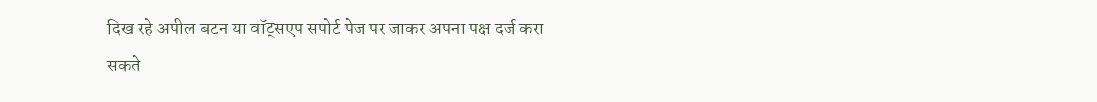दिख रहे अपील बटन या वॉट्सएप सपोर्ट पेज पर जाकर अपना पक्ष दर्ज करा सकते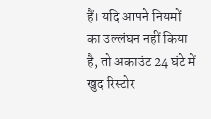हैं। यदि आपने नियमों का उल्लंघन नहीं किया है, तो अकाउंट 24 घंटे में खुद रिस्टोर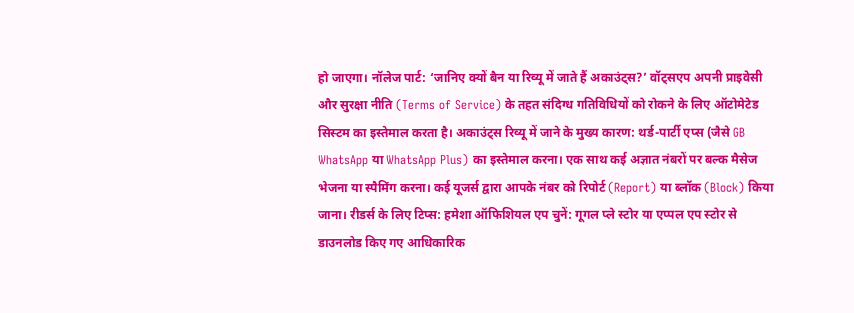हो जाएगा। नॉलेज पार्ट: ‘जानिए क्यों बैन या रिव्यू में जाते हैं अकाउंट्स?’ वॉट्सएप अपनी प्राइवेसी और सुरक्षा नीति (Terms of Service) के तहत संदिग्ध गतिविधियों को रोकने के लिए ऑटोमेटेड सिस्टम का इस्तेमाल करता है। अकाउंट्स रिव्यू में जाने के मुख्य कारण: थर्ड-पार्टी एप्स (जैसे GB WhatsApp या WhatsApp Plus) का इस्तेमाल करना। एक साथ कई अज्ञात नंबरों पर बल्क मैसेज भेजना या स्पैमिंग करना। कई यूजर्स द्वारा आपके नंबर को रिपोर्ट (Report) या ब्लॉक (Block) किया जाना। रीडर्स के लिए टिप्स: हमेशा ऑफिशियल एप चुनें: गूगल प्ले स्टोर या एप्पल एप स्टोर से डाउनलोड किए गए आधिकारिक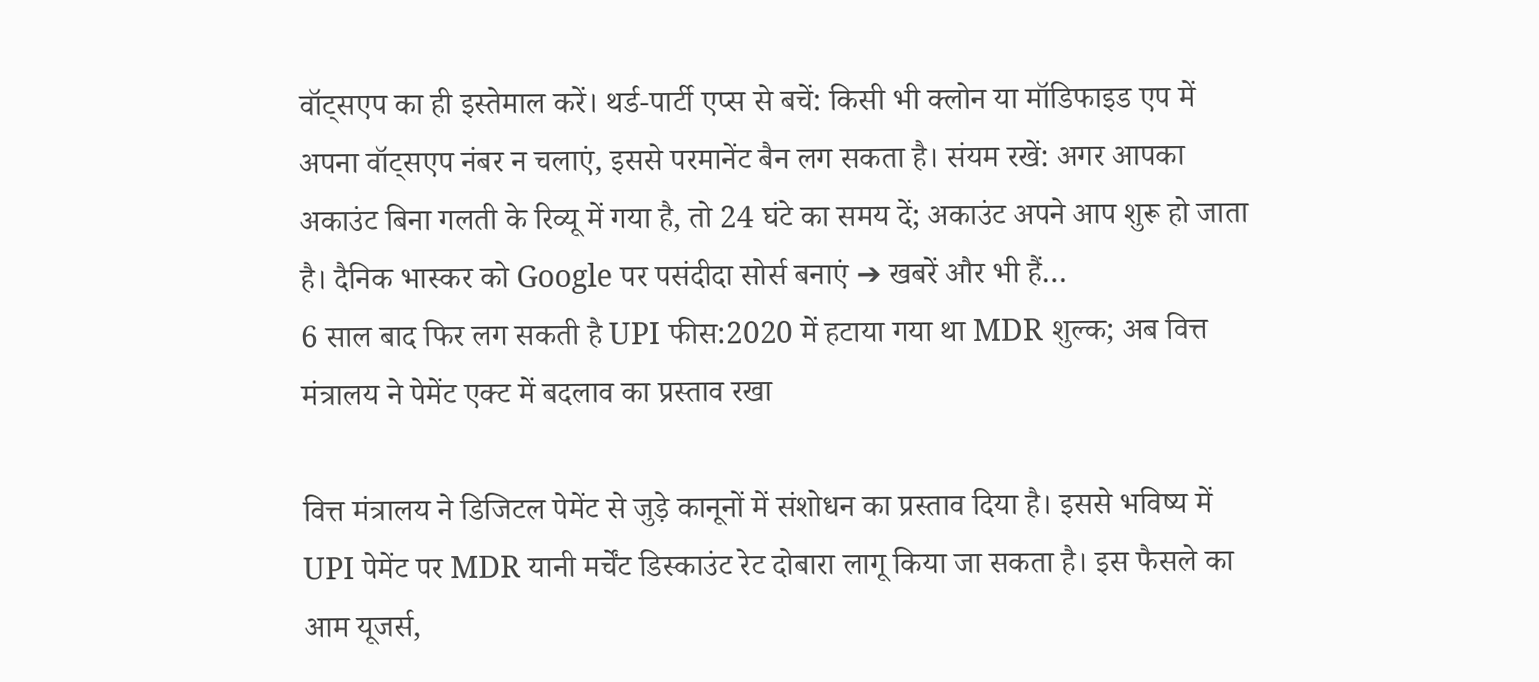वॉट्सएप का ही इस्तेमाल करें। थर्ड-पार्टी एप्स से बचें: किसी भी क्लोन या मॉडिफाइड एप में अपना वॉट्सएप नंबर न चलाएं, इससे परमानेंट बैन लग सकता है। संयम रखें: अगर आपका अकाउंट बिना गलती के रिव्यू में गया है, तो 24 घंटे का समय दें; अकाउंट अपने आप शुरू हो जाता है। दैनिक भास्कर को Google पर पसंदीदा सोर्स बनाएं ➔ खबरें और भी हैं…
6 साल बाद फिर लग सकती है UPI फीस:2020 में हटाया गया था MDR शुल्क; अब वित्त मंत्रालय ने पेमेंट एक्ट में बदलाव का प्रस्ताव रखा

वित्त मंत्रालय ने डिजिटल पेमेंट से जुड़े कानूनों में संशोधन का प्रस्ताव दिया है। इससे भविष्य में UPI पेमेंट पर MDR यानी मर्चेंट डिस्काउंट रेट दोबारा लागू किया जा सकता है। इस फैसले का आम यूजर्स,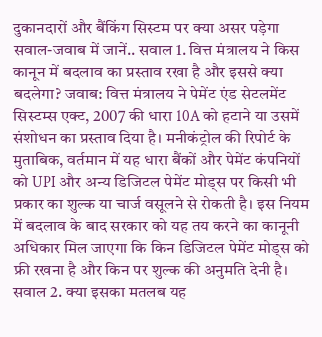दुकानदारों और बैंकिंग सिस्टम पर क्या असर पड़ेगा सवाल-जवाब में जानें.. सवाल 1. वित्त मंत्रालय ने किस कानून में बदलाव का प्रस्ताव रखा है और इससे क्या बदलेगा? जवाब: वित्त मंत्रालय ने पेमेंट एंड सेटलमेंट सिस्टम्स एक्ट, 2007 की धारा 10A को हटाने या उसमें संशोधन का प्रस्ताव दिया है। मनीकंट्रोल की रिपोर्ट के मुताबिक, वर्तमान में यह धारा बैंकों और पेमेंट कंपनियों को UPI और अन्य डिजिटल पेमेंट मोड्स पर किसी भी प्रकार का शुल्क या चार्ज वसूलने से रोकती है। इस नियम में बदलाव के बाद सरकार को यह तय करने का कानूनी अधिकार मिल जाएगा कि किन डिजिटल पेमेंट मोड्स को फ्री रखना है और किन पर शुल्क की अनुमति देनी है। सवाल 2. क्या इसका मतलब यह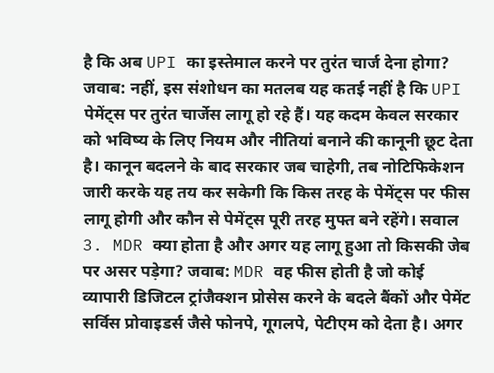है कि अब UPI का इस्तेमाल करने पर तुरंत चार्ज देना होगा? जवाब: नहीं, इस संशोधन का मतलब यह कतई नहीं है कि UPI पेमेंट्स पर तुरंत चार्जेस लागू हो रहे हैं। यह कदम केवल सरकार को भविष्य के लिए नियम और नीतियां बनाने की कानूनी छूट देता है। कानून बदलने के बाद सरकार जब चाहेगी, तब नोटिफिकेशन जारी करके यह तय कर सकेगी कि किस तरह के पेमेंट्स पर फीस लागू होगी और कौन से पेमेंट्स पूरी तरह मुफ्त बने रहेंगे। सवाल 3. MDR क्या होता है और अगर यह लागू हुआ तो किसकी जेब पर असर पड़ेगा? जवाब: MDR वह फीस होती है जो कोई व्यापारी डिजिटल ट्रांजैक्शन प्रोसेस करने के बदले बैंकों और पेमेंट सर्विस प्रोवाइडर्स जैसे फोनपे, गूगलपे, पेटीएम को देता है। अगर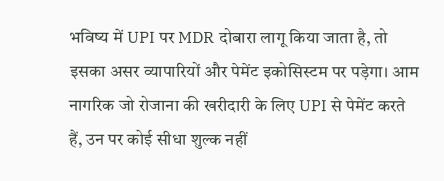भविष्य में UPI पर MDR दोबारा लागू किया जाता है, तो इसका असर व्यापारियों और पेमेंट इकोसिस्टम पर पड़ेगा। आम नागरिक जो रोजाना की खरीदारी के लिए UPI से पेमेंट करते हैं, उन पर कोई सीधा शुल्क नहीं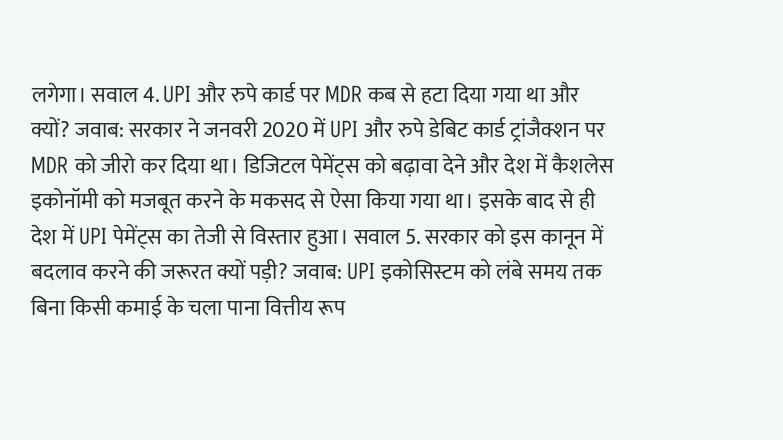लगेगा। सवाल 4. UPI और रुपे कार्ड पर MDR कब से हटा दिया गया था और क्यों? जवाब: सरकार ने जनवरी 2020 में UPI और रुपे डेबिट कार्ड ट्रांजैक्शन पर MDR को जीरो कर दिया था। डिजिटल पेमेंट्स को बढ़ावा देने और देश में कैशलेस इकोनॉमी को मजबूत करने के मकसद से ऐसा किया गया था। इसके बाद से ही देश में UPI पेमेंट्स का तेजी से विस्तार हुआ। सवाल 5. सरकार को इस कानून में बदलाव करने की जरूरत क्यों पड़ी? जवाब: UPI इकोसिस्टम को लंबे समय तक बिना किसी कमाई के चला पाना वित्तीय रूप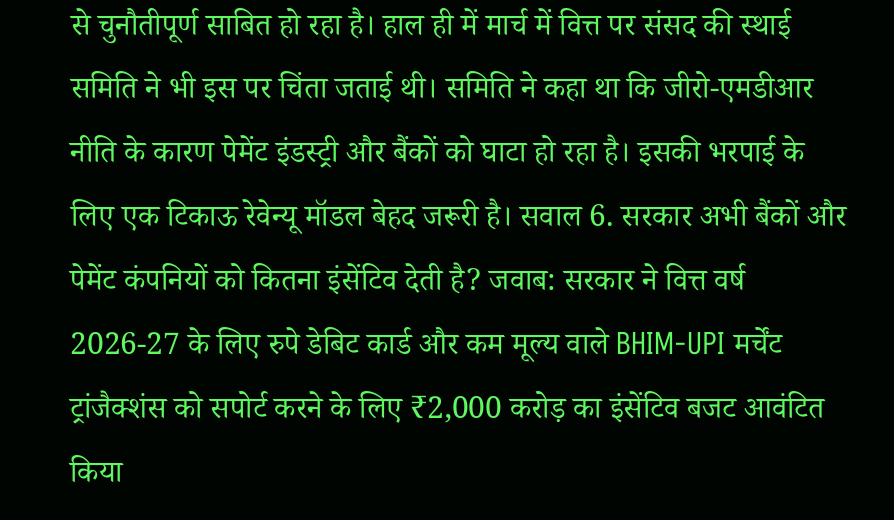से चुनौतीपूर्ण साबित हो रहा है। हाल ही में मार्च में वित्त पर संसद की स्थाई समिति ने भी इस पर चिंता जताई थी। समिति ने कहा था कि जीरो-एमडीआर नीति के कारण पेमेंट इंडस्ट्री और बैंकों को घाटा हो रहा है। इसकी भरपाई के लिए एक टिकाऊ रेवेन्यू मॉडल बेहद जरूरी है। सवाल 6. सरकार अभी बैंकों और पेमेंट कंपनियों को कितना इंसेंटिव देती है? जवाब: सरकार ने वित्त वर्ष 2026-27 के लिए रुपे डेबिट कार्ड और कम मूल्य वाले BHIM-UPI मर्चेंट ट्रांजैक्शंस को सपोर्ट करने के लिए ₹2,000 करोड़ का इंसेंटिव बजट आवंटित किया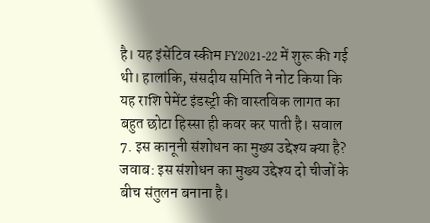है। यह इंसेंटिव स्कीम FY2021-22 में शुरू की गई थी। हालांकि, संसदीय समिति ने नोट किया कि यह राशि पेमेंट इंडस्ट्री की वास्तविक लागत का बहुत छोटा हिस्सा ही कवर कर पाती है। सवाल 7. इस कानूनी संशोधन का मुख्य उद्देश्य क्या है? जवाब: इस संशोधन का मुख्य उद्देश्य दो चीजों के बीच संतुलन बनाना है।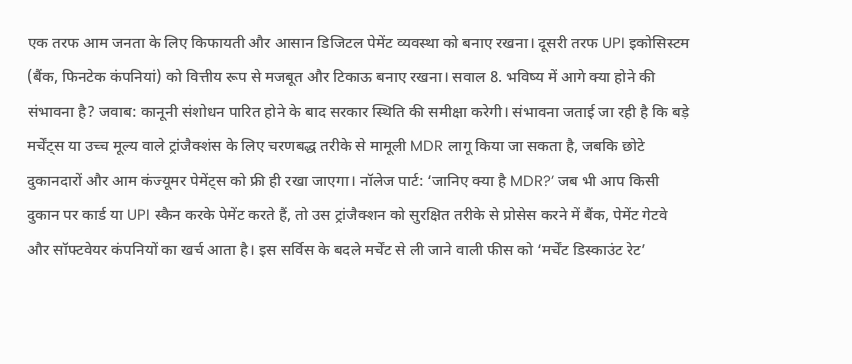एक तरफ आम जनता के लिए किफायती और आसान डिजिटल पेमेंट व्यवस्था को बनाए रखना। दूसरी तरफ UPI इकोसिस्टम (बैंक, फिनटेक कंपनियां) को वित्तीय रूप से मजबूत और टिकाऊ बनाए रखना। सवाल 8. भविष्य में आगे क्या होने की संभावना है? जवाब: कानूनी संशोधन पारित होने के बाद सरकार स्थिति की समीक्षा करेगी। संभावना जताई जा रही है कि बड़े मर्चेंट्स या उच्च मूल्य वाले ट्रांजैक्शंस के लिए चरणबद्ध तरीके से मामूली MDR लागू किया जा सकता है, जबकि छोटे दुकानदारों और आम कंज्यूमर पेमेंट्स को फ्री ही रखा जाएगा। नॉलेज पार्ट: ‘जानिए क्या है MDR?’ जब भी आप किसी दुकान पर कार्ड या UPI स्कैन करके पेमेंट करते हैं, तो उस ट्रांजैक्शन को सुरक्षित तरीके से प्रोसेस करने में बैंक, पेमेंट गेटवे और सॉफ्टवेयर कंपनियों का खर्च आता है। इस सर्विस के बदले मर्चेंट से ली जाने वाली फीस को ‘मर्चेंट डिस्काउंट रेट’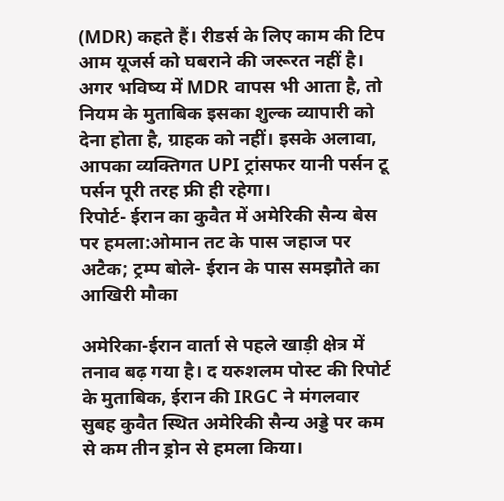(MDR) कहते हैं। रीडर्स के लिए काम की टिप आम यूजर्स को घबराने की जरूरत नहीं है। अगर भविष्य में MDR वापस भी आता है, तो नियम के मुताबिक इसका शुल्क व्यापारी को देना होता है, ग्राहक को नहीं। इसके अलावा, आपका व्यक्तिगत UPI ट्रांसफर यानी पर्सन टू पर्सन पूरी तरह फ्री ही रहेगा।
रिपोर्ट- ईरान का कुवैत में अमेरिकी सैन्य बेस पर हमला:ओमान तट के पास जहाज पर अटैक; ट्रम्प बोले- ईरान के पास समझौते का आखिरी मौका

अमेरिका-ईरान वार्ता से पहले खाड़ी क्षेत्र में तनाव बढ़ गया है। द यरुशलम पोस्ट की रिपोर्ट के मुताबिक, ईरान की IRGC ने मंगलवार सुबह कुवैत स्थित अमेरिकी सैन्य अड्डे पर कम से कम तीन ड्रोन से हमला किया।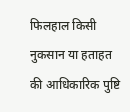फिलहाल किसी नुकसान या हताहत की आधिकारिक पुष्टि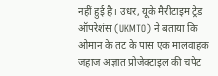नहीं हुई है। उधर, यूके मैरीटाइम ट्रेड ऑपरेशंस (UKMTO) ने बताया कि ओमान के तट के पास एक मालवाहक जहाज अज्ञात प्रोजेक्टाइल की चपेट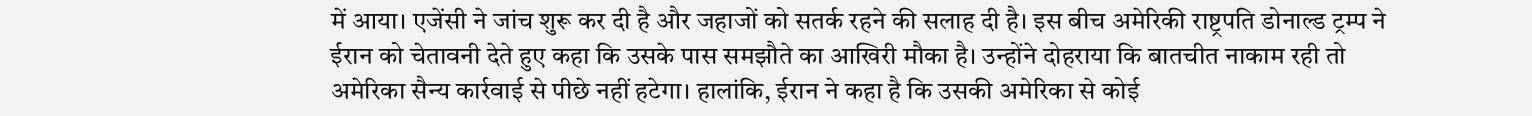में आया। एजेंसी ने जांच शुरू कर दी है और जहाजों को सतर्क रहने की सलाह दी है। इस बीच अमेरिकी राष्ट्रपति डोनाल्ड ट्रम्प ने ईरान को चेतावनी देते हुए कहा कि उसके पास समझौते का आखिरी मौका है। उन्होंने दोहराया कि बातचीत नाकाम रही तो अमेरिका सैन्य कार्रवाई से पीछे नहीं हटेगा। हालांकि, ईरान ने कहा है कि उसकी अमेरिका से कोई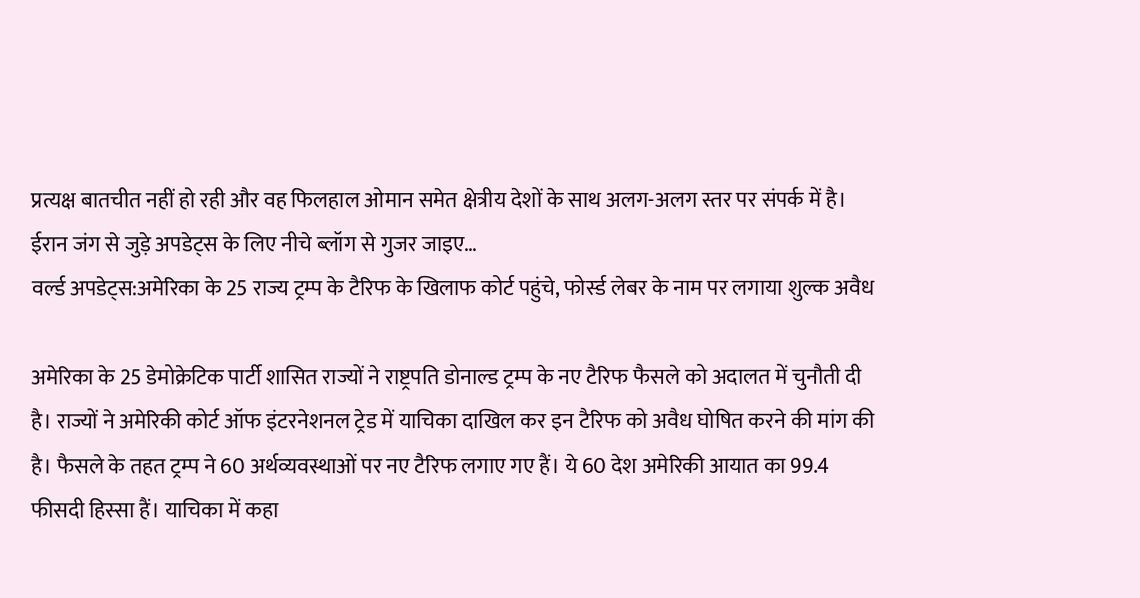प्रत्यक्ष बातचीत नहीं हो रही और वह फिलहाल ओमान समेत क्षेत्रीय देशों के साथ अलग-अलग स्तर पर संपर्क में है। ईरान जंग से जुड़े अपडेट्स के लिए नीचे ब्लॉग से गुजर जाइए…
वर्ल्ड अपडेट्स:अमेरिका के 25 राज्य ट्रम्प के टैरिफ के खिलाफ कोर्ट पहुंचे, फोर्स्ड लेबर के नाम पर लगाया शुल्क अवैध

अमेरिका के 25 डेमोक्रेटिक पार्टी शासित राज्यों ने राष्ट्रपति डोनाल्ड ट्रम्प के नए टैरिफ फैसले को अदालत में चुनौती दी है। राज्यों ने अमेरिकी कोर्ट ऑफ इंटरनेशनल ट्रेड में याचिका दाखिल कर इन टैरिफ को अवैध घोषित करने की मांग की है। फैसले के तहत ट्रम्प ने 60 अर्थव्यवस्थाओं पर नए टैरिफ लगाए गए हैं। ये 60 देश अमेरिकी आयात का 99.4 फीसदी हिस्सा हैं। याचिका में कहा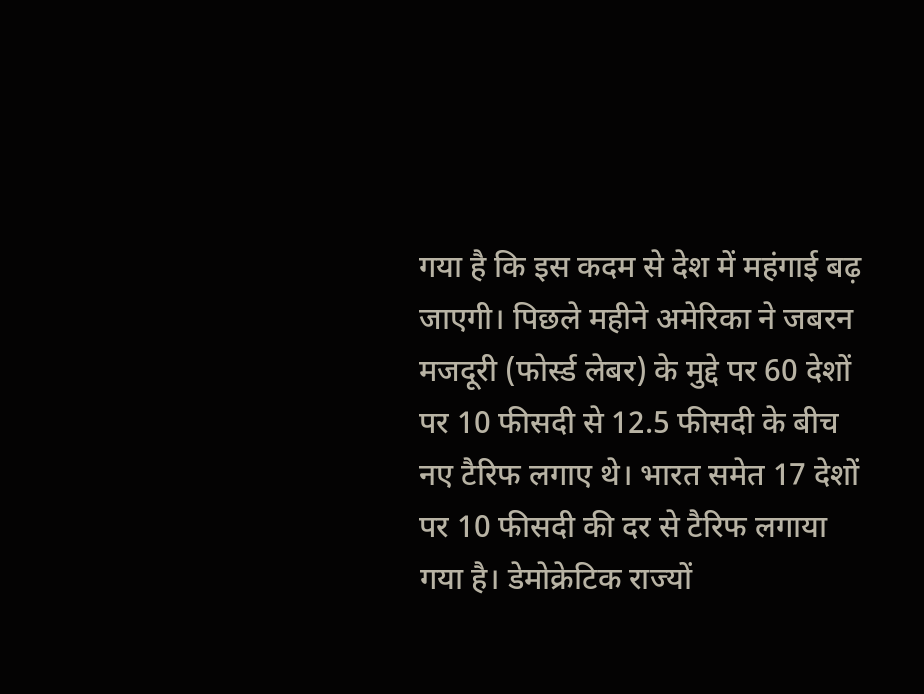गया है कि इस कदम से देश में महंगाई बढ़ जाएगी। पिछले महीने अमेरिका ने जबरन मजदूरी (फोर्स्ड लेबर) के मुद्दे पर 60 देशों पर 10 फीसदी से 12.5 फीसदी के बीच नए टैरिफ लगाए थे। भारत समेत 17 देशों पर 10 फीसदी की दर से टैरिफ लगाया गया है। डेमोक्रेटिक राज्यों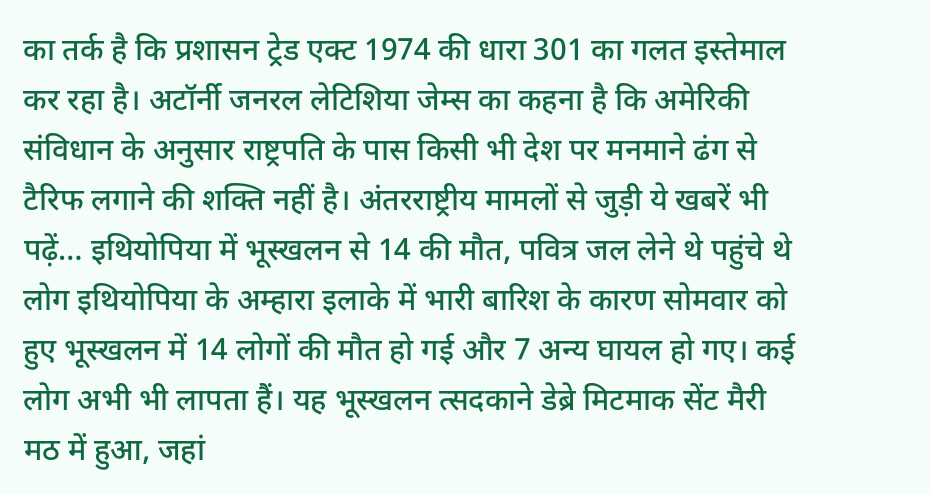का तर्क है कि प्रशासन ट्रेड एक्ट 1974 की धारा 301 का गलत इस्तेमाल कर रहा है। अटॉर्नी जनरल लेटिशिया जेम्स का कहना है कि अमेरिकी संविधान के अनुसार राष्ट्रपति के पास किसी भी देश पर मनमाने ढंग से टैरिफ लगाने की शक्ति नहीं है। अंतरराष्ट्रीय मामलों से जुड़ी ये खबरें भी पढ़ें… इथियोपिया में भूस्खलन से 14 की मौत, पवित्र जल लेने थे पहुंचे थे लोग इथियोपिया के अम्हारा इलाके में भारी बारिश के कारण सोमवार को हुए भूस्खलन में 14 लोगों की मौत हो गई और 7 अन्य घायल हो गए। कई लोग अभी भी लापता हैं। यह भूस्खलन त्सदकाने डेब्रे मिटमाक सेंट मैरी मठ में हुआ, जहां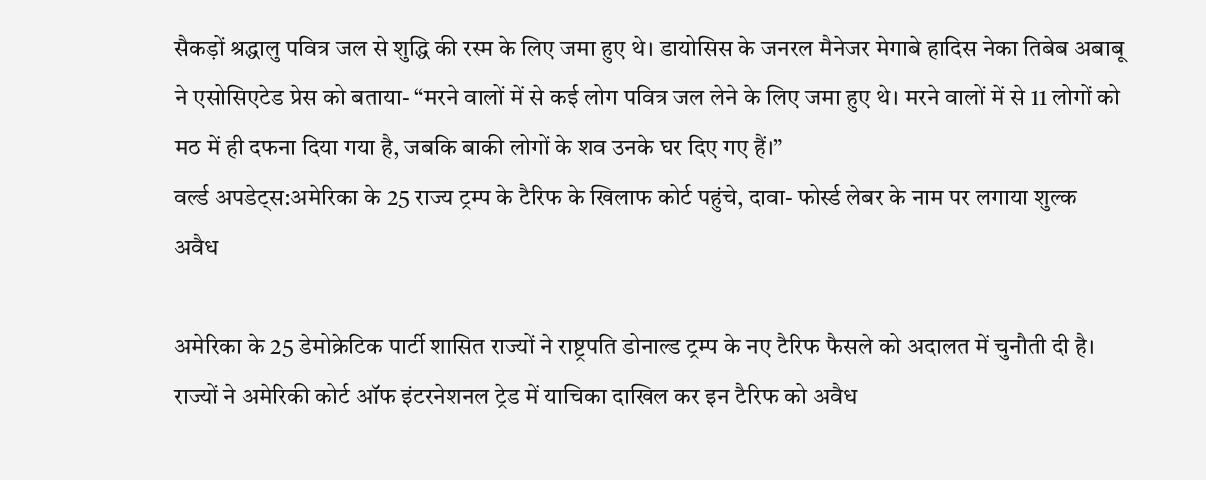सैकड़ों श्रद्धालु पवित्र जल से शुद्धि की रस्म के लिए जमा हुए थे। डायोसिस के जनरल मैनेजर मेगाबे हादिस नेका तिबेब अबाबू ने एसोसिएटेड प्रेस को बताया- “मरने वालों में से कई लोग पवित्र जल लेने के लिए जमा हुए थे। मरने वालों में से 11 लोगों को मठ में ही दफना दिया गया है, जबकि बाकी लोगों के शव उनके घर दिए गए हैं।”
वर्ल्ड अपडेट्स:अमेरिका के 25 राज्य ट्रम्प के टैरिफ के खिलाफ कोर्ट पहुंचे, दावा- फोर्स्ड लेबर के नाम पर लगाया शुल्क अवैध

अमेरिका के 25 डेमोक्रेटिक पार्टी शासित राज्यों ने राष्ट्रपति डोनाल्ड ट्रम्प के नए टैरिफ फैसले को अदालत में चुनौती दी है। राज्यों ने अमेरिकी कोर्ट ऑफ इंटरनेशनल ट्रेड में याचिका दाखिल कर इन टैरिफ को अवैध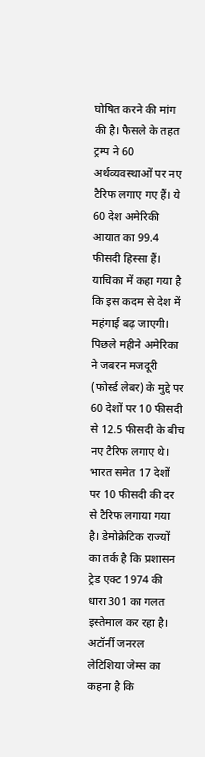घोषित करने की मांग की है। फैसले के तहत ट्रम्प ने 60 अर्थव्यवस्थाओं पर नए टैरिफ लगाए गए हैं। ये 60 देश अमेरिकी आयात का 99.4 फीसदी हिस्सा हैं। याचिका में कहा गया है कि इस कदम से देश में महंगाई बढ़ जाएगी। पिछले महीने अमेरिका ने जबरन मजदूरी (फोर्स्ड लेबर) के मुद्दे पर 60 देशों पर 10 फीसदी से 12.5 फीसदी के बीच नए टैरिफ लगाए थे। भारत समेत 17 देशों पर 10 फीसदी की दर से टैरिफ लगाया गया है। डेमोक्रेटिक राज्यों का तर्क है कि प्रशासन ट्रेड एक्ट 1974 की धारा 301 का गलत इस्तेमाल कर रहा है। अटॉर्नी जनरल लेटिशिया जेम्स का कहना है कि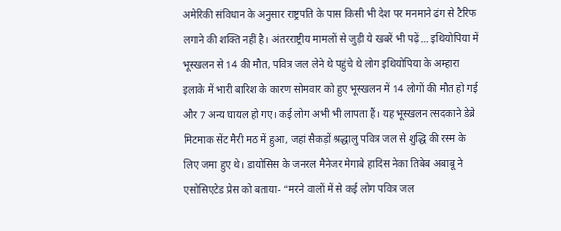अमेरिकी संविधान के अनुसार राष्ट्रपति के पास किसी भी देश पर मनमाने ढंग से टैरिफ लगाने की शक्ति नहीं है। अंतरराष्ट्रीय मामलों से जुड़ी ये खबरें भी पढ़ें… इथियोपिया में भूस्खलन से 14 की मौत, पवित्र जल लेने थे पहुंचे थे लोग इथियोपिया के अम्हारा इलाके में भारी बारिश के कारण सोमवार को हुए भूस्खलन में 14 लोगों की मौत हो गई और 7 अन्य घायल हो गए। कई लोग अभी भी लापता हैं। यह भूस्खलन त्सदकाने डेब्रे मिटमाक सेंट मैरी मठ में हुआ, जहां सैकड़ों श्रद्धालु पवित्र जल से शुद्धि की रस्म के लिए जमा हुए थे। डायोसिस के जनरल मैनेजर मेगाबे हादिस नेका तिबेब अबाबू ने एसोसिएटेड प्रेस को बताया- “मरने वालों में से कई लोग पवित्र जल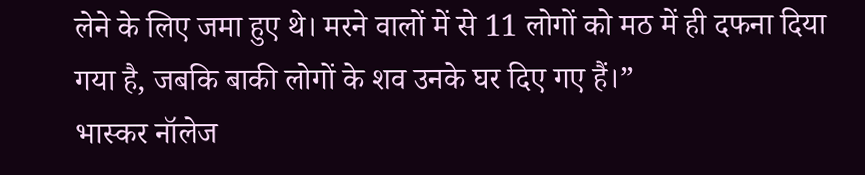लेने के लिए जमा हुए थे। मरने वालों में से 11 लोगों को मठ में ही दफना दिया गया है, जबकि बाकी लोगों के शव उनके घर दिए गए हैं।”
भास्कर नॉलेज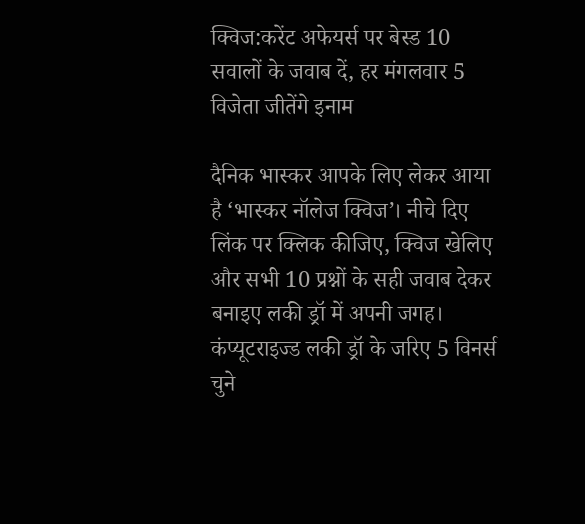क्विज:करेंट अफेयर्स पर बेस्ड 10 सवालों के जवाब दें, हर मंगलवार 5 विजेता जीतेंगे इनाम

दैनिक भास्कर आपके लिए लेकर आया है ‘भास्कर नॉलेज क्विज’। नीचे दिए लिंक पर क्लिक कीजिए, क्विज खेलिए और सभी 10 प्रश्नों के सही जवाब देकर बनाइए लकी ड्रॉ में अपनी जगह। कंप्यूटराइज्ड लकी ड्रॉ के जरिए 5 विनर्स चुने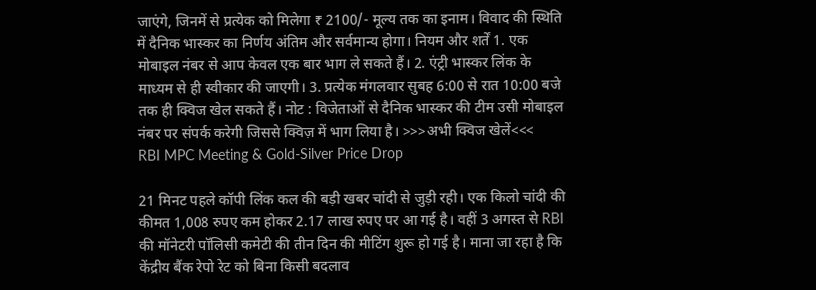जाएंगे, जिनमें से प्रत्येक को मिलेगा ₹ 2100/- मूल्य तक का इनाम। विवाद की स्थिति में दैनिक भास्कर का निर्णय अंतिम और सर्वमान्य होगा। नियम और शर्तें 1. एक मोबाइल नंबर से आप केवल एक बार भाग ले सकते हैं। 2. एंट्री भास्कर लिंक के माध्यम से ही स्वीकार की जाएगी। 3. प्रत्येक मंगलवार सुबह 6:00 से रात 10:00 बजे तक ही क्विज खेल सकते हैं। नोट : विजेताओं से दैनिक भास्कर की टीम उसी मोबाइल नंबर पर संपर्क करेगी जिससे क्विज़ में भाग लिया है। >>>अभी क्विज खेलें<<<
RBI MPC Meeting & Gold-Silver Price Drop

21 मिनट पहले कॉपी लिंक कल की बड़ी खबर चांदी से जुड़ी रही। एक किलो चांदी की कीमत 1,008 रुपए कम होकर 2.17 लाख रुपए पर आ गई है। वहीं 3 अगस्त से RBI की मॉनेटरी पॉलिसी कमेटी की तीन दिन की मीटिंग शुरू हो गई है। माना जा रहा है कि केंद्रीय बैंक रेपो रेट को बिना किसी बदलाव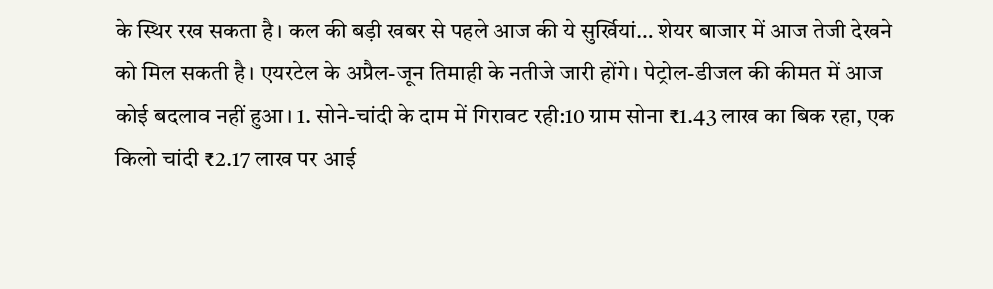के स्थिर रख सकता है। कल की बड़ी खबर से पहले आज की ये सुर्खियां… शेयर बाजार में आज तेजी देखने को मिल सकती है। एयरटेल के अप्रैल-जून तिमाही के नतीजे जारी होंगे। पेट्रोल-डीजल की कीमत में आज कोई बदलाव नहीं हुआ। 1. सोने-चांदी के दाम में गिरावट रही:10 ग्राम सोना ₹1.43 लाख का बिक रहा, एक किलो चांदी ₹2.17 लाख पर आई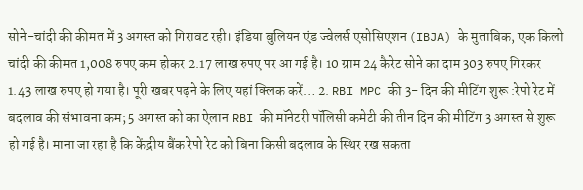सोने-चांदी की कीमत में 3 अगस्त को गिरावट रही। इंडिया बुलियन एंड ज्वेलर्स एसोसिएशन (IBJA) के मुताबिक, एक किलो चांदी की कीमत 1,008 रुपए कम होकर 2.17 लाख रुपए पर आ गई है। 10 ग्राम 24 कैरेट सोने का दाम 303 रुपए गिरकर 1.43 लाख रुपए हो गया है। पूरी खबर पढ़ने के लिए यहां क्लिक करें… 2. RBI MPC की 3- दिन की मीटिंग शुरू :रेपो रेट में बदलाव की संभावना कम; 5 अगस्त को का ऐलान RBI की मॉनेटरी पॉलिसी कमेटी की तीन दिन की मीटिंग 3 अगस्त से शुरू हो गई है। माना जा रहा है कि केंद्रीय बैंक रेपो रेट को बिना किसी बदलाव के स्थिर रख सकता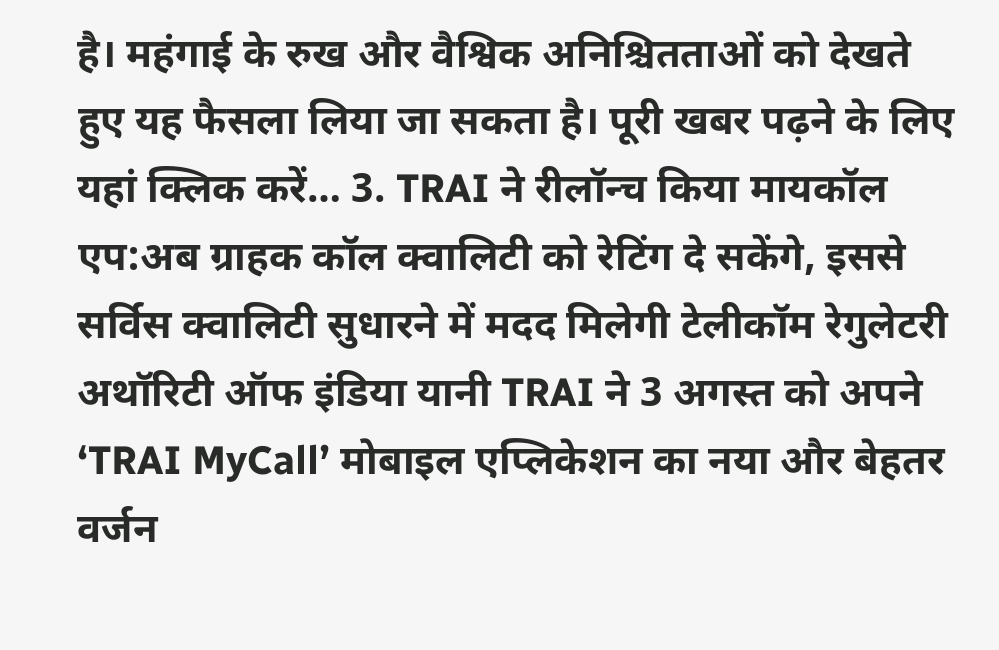है। महंगाई के रुख और वैश्विक अनिश्चितताओं को देखते हुए यह फैसला लिया जा सकता है। पूरी खबर पढ़ने के लिए यहां क्लिक करें… 3. TRAI ने रीलॉन्च किया मायकॉल एप:अब ग्राहक कॉल क्वालिटी को रेटिंग दे सकेंगे, इससे सर्विस क्वालिटी सुधारने में मदद मिलेगी टेलीकॉम रेगुलेटरी अथॉरिटी ऑफ इंडिया यानी TRAI ने 3 अगस्त को अपने ‘TRAI MyCall’ मोबाइल एप्लिकेशन का नया और बेहतर वर्जन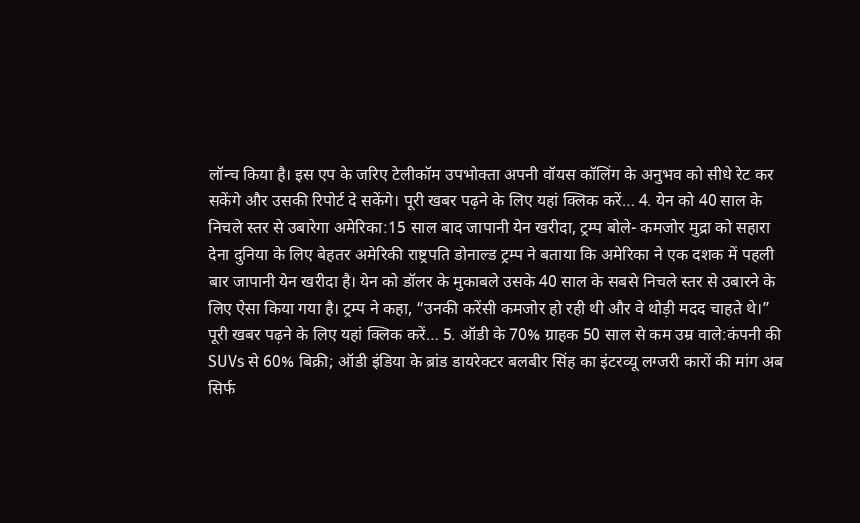लॉन्च किया है। इस एप के जरिए टेलीकॉम उपभोक्ता अपनी वॉयस कॉलिंग के अनुभव को सीधे रेट कर सकेंगे और उसकी रिपोर्ट दे सकेंगे। पूरी खबर पढ़ने के लिए यहां क्लिक करें… 4. येन को 40 साल के निचले स्तर से उबारेगा अमेरिका:15 साल बाद जापानी येन खरीदा, ट्रम्प बोले- कमजोर मुद्रा को सहारा देना दुनिया के लिए बेहतर अमेरिकी राष्ट्रपति डोनाल्ड ट्रम्प ने बताया कि अमेरिका ने एक दशक में पहली बार जापानी येन खरीदा है। येन को डॉलर के मुकाबले उसके 40 साल के सबसे निचले स्तर से उबारने के लिए ऐसा किया गया है। ट्रम्प ने कहा, “उनकी करेंसी कमजोर हो रही थी और वे थोड़ी मदद चाहते थे।” पूरी खबर पढ़ने के लिए यहां क्लिक करें… 5. ऑडी के 70% ग्राहक 50 साल से कम उम्र वाले:कंपनी की SUVs से 60% बिक्री; ऑडी इंडिया के ब्रांड डायरेक्टर बलबीर सिंह का इंटरव्यू लग्जरी कारों की मांग अब सिर्फ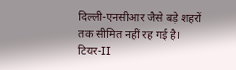दिल्ली-एनसीआर जैसे बड़े शहरों तक सीमित नहीं रह गई है। टियर-II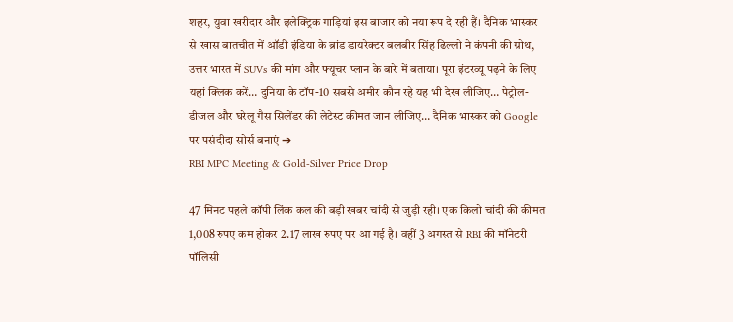शहर, युवा खरीदार और इलेक्ट्रिक गाड़ियां इस बाजार को नया रूप दे रही हैं। दैनिक भास्कर से खास बातचीत में ऑडी इंडिया के ब्रांड डायरेक्टर बलबीर सिंह ढिल्लो ने कंपनी की ग्रोथ, उत्तर भारत में SUVs की मांग और फ्यूचर प्लान के बारे में बताया। पूरा इंटरव्यू पढ़ने के लिए यहां क्लिक करें… दुनिया के टॉप-10 सबसे अमीर कौन रहे यह भी देख लीजिए… पेट्रोल-डीजल और घरेलू गैस सिलेंडर की लेटेस्ट कीमत जान लीजिए… दैनिक भास्कर को Google पर पसंदीदा सोर्स बनाएं ➔
RBI MPC Meeting & Gold-Silver Price Drop

47 मिनट पहले कॉपी लिंक कल की बड़ी खबर चांदी से जुड़ी रही। एक किलो चांदी की कीमत 1,008 रुपए कम होकर 2.17 लाख रुपए पर आ गई है। वहीं 3 अगस्त से RBI की मॉनेटरी पॉलिसी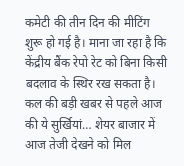कमेटी की तीन दिन की मीटिंग शुरू हो गई है। माना जा रहा है कि केंद्रीय बैंक रेपो रेट को बिना किसी बदलाव के स्थिर रख सकता है। कल की बड़ी खबर से पहले आज की ये सुर्खियां… शेयर बाजार में आज तेजी देखने को मिल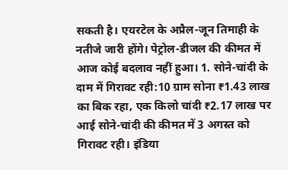सकती है। एयरटेल के अप्रैल-जून तिमाही के नतीजे जारी होंगे। पेट्रोल-डीजल की कीमत में आज कोई बदलाव नहीं हुआ। 1. सोने-चांदी के दाम में गिरावट रही:10 ग्राम सोना ₹1.43 लाख का बिक रहा, एक किलो चांदी ₹2.17 लाख पर आई सोने-चांदी की कीमत में 3 अगस्त को गिरावट रही। इंडिया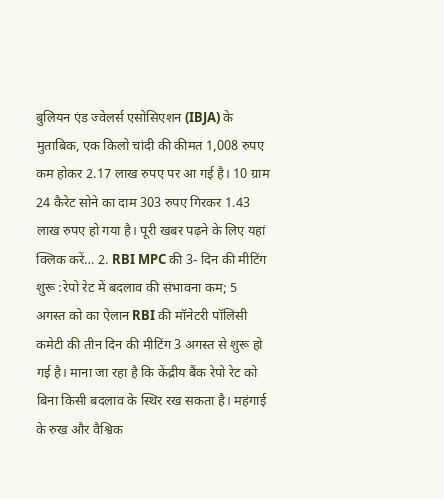बुलियन एंड ज्वेलर्स एसोसिएशन (IBJA) के मुताबिक, एक किलो चांदी की कीमत 1,008 रुपए कम होकर 2.17 लाख रुपए पर आ गई है। 10 ग्राम 24 कैरेट सोने का दाम 303 रुपए गिरकर 1.43 लाख रुपए हो गया है। पूरी खबर पढ़ने के लिए यहां क्लिक करें… 2. RBI MPC की 3- दिन की मीटिंग शुरू :रेपो रेट में बदलाव की संभावना कम; 5 अगस्त को का ऐलान RBI की मॉनेटरी पॉलिसी कमेटी की तीन दिन की मीटिंग 3 अगस्त से शुरू हो गई है। माना जा रहा है कि केंद्रीय बैंक रेपो रेट को बिना किसी बदलाव के स्थिर रख सकता है। महंगाई के रुख और वैश्विक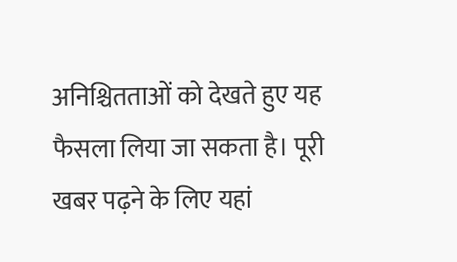अनिश्चितताओं को देखते हुए यह फैसला लिया जा सकता है। पूरी खबर पढ़ने के लिए यहां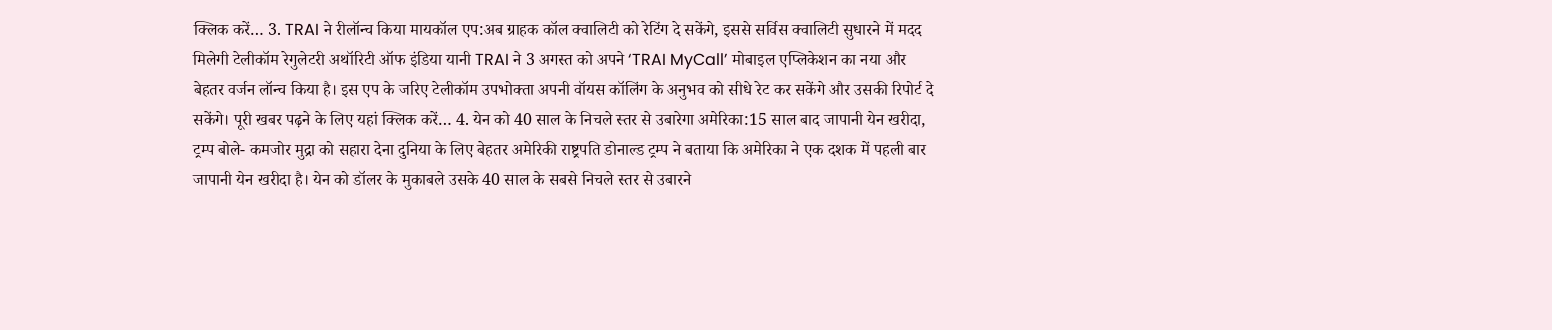क्लिक करें… 3. TRAI ने रीलॉन्च किया मायकॉल एप:अब ग्राहक कॉल क्वालिटी को रेटिंग दे सकेंगे, इससे सर्विस क्वालिटी सुधारने में मदद मिलेगी टेलीकॉम रेगुलेटरी अथॉरिटी ऑफ इंडिया यानी TRAI ने 3 अगस्त को अपने ‘TRAI MyCall’ मोबाइल एप्लिकेशन का नया और बेहतर वर्जन लॉन्च किया है। इस एप के जरिए टेलीकॉम उपभोक्ता अपनी वॉयस कॉलिंग के अनुभव को सीधे रेट कर सकेंगे और उसकी रिपोर्ट दे सकेंगे। पूरी खबर पढ़ने के लिए यहां क्लिक करें… 4. येन को 40 साल के निचले स्तर से उबारेगा अमेरिका:15 साल बाद जापानी येन खरीदा, ट्रम्प बोले- कमजोर मुद्रा को सहारा देना दुनिया के लिए बेहतर अमेरिकी राष्ट्रपति डोनाल्ड ट्रम्प ने बताया कि अमेरिका ने एक दशक में पहली बार जापानी येन खरीदा है। येन को डॉलर के मुकाबले उसके 40 साल के सबसे निचले स्तर से उबारने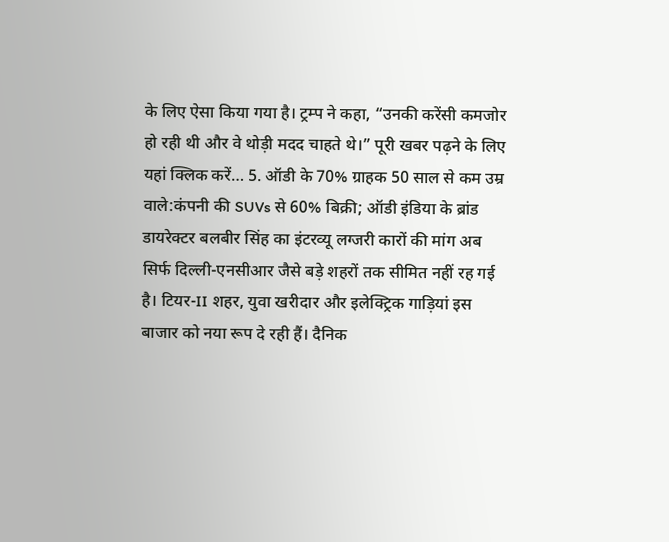के लिए ऐसा किया गया है। ट्रम्प ने कहा, “उनकी करेंसी कमजोर हो रही थी और वे थोड़ी मदद चाहते थे।” पूरी खबर पढ़ने के लिए यहां क्लिक करें… 5. ऑडी के 70% ग्राहक 50 साल से कम उम्र वाले:कंपनी की SUVs से 60% बिक्री; ऑडी इंडिया के ब्रांड डायरेक्टर बलबीर सिंह का इंटरव्यू लग्जरी कारों की मांग अब सिर्फ दिल्ली-एनसीआर जैसे बड़े शहरों तक सीमित नहीं रह गई है। टियर-II शहर, युवा खरीदार और इलेक्ट्रिक गाड़ियां इस बाजार को नया रूप दे रही हैं। दैनिक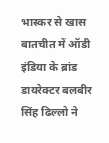भास्कर से खास बातचीत में ऑडी इंडिया के ब्रांड डायरेक्टर बलबीर सिंह ढिल्लो ने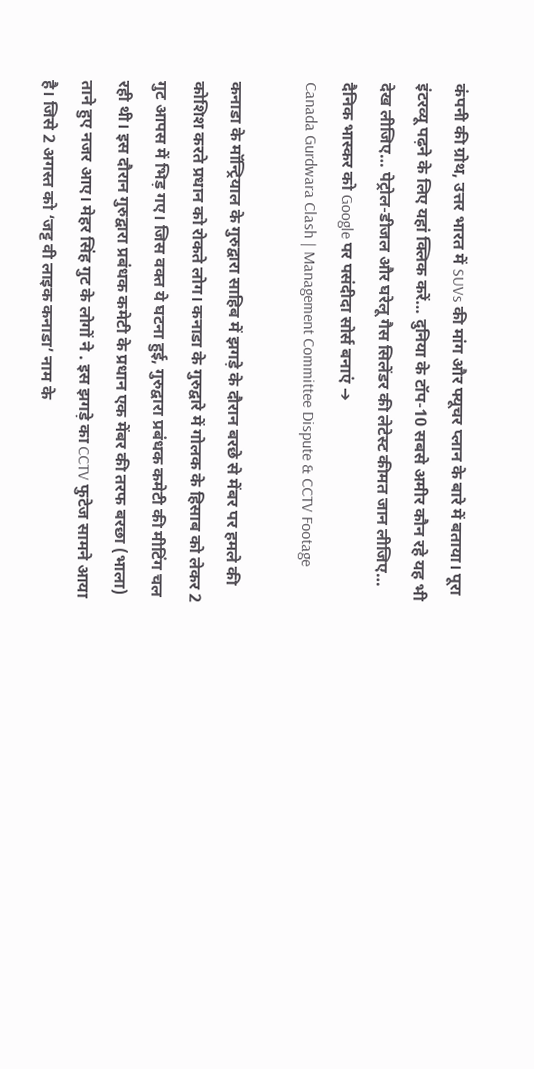कंपनी की ग्रोथ, उत्तर भारत में SUVs की मांग और फ्यूचर प्लान के बारे में बताया। पूरा इंटरव्यू पढ़ने के लिए यहां क्लिक करें… दुनिया के टॉप-10 सबसे अमीर कौन रहे यह भी देख लीजिए… पेट्रोल-डीजल और घरेलू गैस सिलेंडर की लेटेस्ट कीमत जान लीजिए… दैनिक भास्कर को Google पर पसंदीदा सोर्स बनाएं ➔
Canada Gurdwara Clash | Management Committee Dispute & CCTV Footage

कनाडा के मॉन्ट्रियाल के गुरुद्वारा साहिब में झगड़े के दौरान बरछे से मेंबर पर हमले की कोशिश करते प्रधान को रोकते लोग। कनाडा के गुरुद्वारे में गोलक के हिसाब को लेकर 2 गुट आपस में भिड़ गए। जिस वक्त ये घटना हुई, गुरुद्वारा प्रबंधक कमेटी की मीटिंग चल रही थी। इस दौरान गुरुद्वारा प्रबंधक कमेटी के प्रधान एक मेंबर की तरफ बरछा (भाला) ताने हुए नजर आए। मेहर सिंह गुट के लोगों ने . इस झगड़े का CCTV फुटेज सामने आया है। जिसे 2 अगस्त को ‘जट्ट वी लाइक कनाडा’ नाम के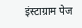इंस्टाग्राम पेज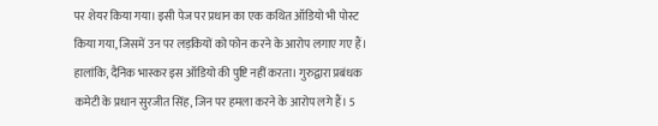पर शेयर किया गया। इसी पेज पर प्रधान का एक कथित ऑडियो भी पोस्ट किया गया, जिसमें उन पर लड़कियों को फोन करने के आरोप लगाए गए हैं। हालांकि, दैनिक भास्कर इस ऑडियो की पुष्टि नहीं करता। गुरुद्वारा प्रबंधक कमेटी के प्रधान सुरजीत सिंह, जिन पर हमला करने के आरोप लगे हैं। 5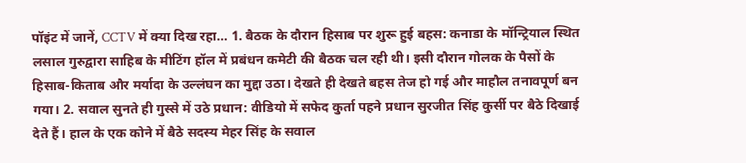पॉइंट में जानें, CCTV में क्या दिख रहा… 1. बैठक के दौरान हिसाब पर शुरू हुई बहस: कनाडा के मॉन्ट्रियाल स्थित लसाल गुरुद्वारा साहिब के मीटिंग हॉल में प्रबंधन कमेटी की बैठक चल रही थी। इसी दौरान गोलक के पैसों के हिसाब-किताब और मर्यादा के उल्लंघन का मुद्दा उठा। देखते ही देखते बहस तेज हो गई और माहौल तनावपूर्ण बन गया। 2. सवाल सुनते ही गुस्से में उठे प्रधान: वीडियो में सफेद कुर्ता पहने प्रधान सुरजीत सिंह कुर्सी पर बैठे दिखाई देते हैं। हाल के एक कोने में बैठे सदस्य मेहर सिंह के सवाल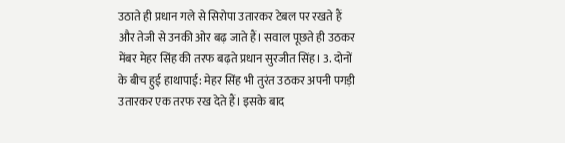उठाते ही प्रधान गले से सिरोपा उतारकर टेबल पर रखते हैं और तेजी से उनकी ओर बढ़ जाते हैं। सवाल पूछते ही उठकर मेंबर मेहर सिंह की तरफ बढ़ते प्रधान सुरजीत सिंह। 3. दोनों के बीच हुई हाथापाई: मेहर सिंह भी तुरंत उठकर अपनी पगड़ी उतारकर एक तरफ रख देते हैं। इसके बाद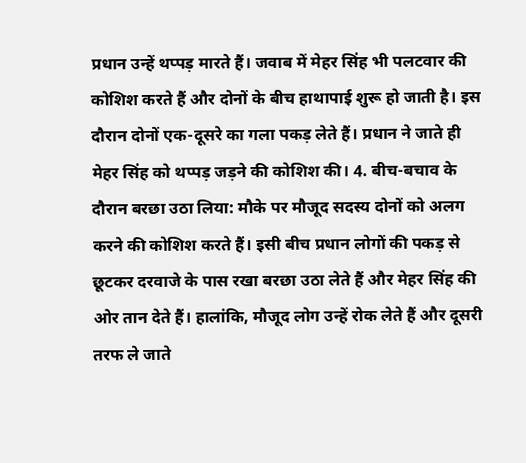प्रधान उन्हें थप्पड़ मारते हैं। जवाब में मेहर सिंह भी पलटवार की कोशिश करते हैं और दोनों के बीच हाथापाई शुरू हो जाती है। इस दौरान दोनों एक-दूसरे का गला पकड़ लेते हैं। प्रधान ने जाते ही मेहर सिंह को थप्पड़ जड़ने की कोशिश की। 4. बीच-बचाव के दौरान बरछा उठा लिया: मौके पर मौजूद सदस्य दोनों को अलग करने की कोशिश करते हैं। इसी बीच प्रधान लोगों की पकड़ से छूटकर दरवाजे के पास रखा बरछा उठा लेते हैं और मेहर सिंह की ओर तान देते हैं। हालांकि, मौजूद लोग उन्हें रोक लेते हैं और दूसरी तरफ ले जाते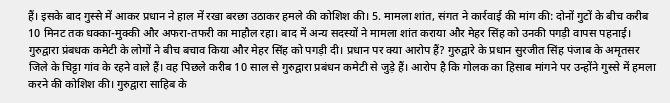हैं। इसके बाद गुस्से में आकर प्रधान ने हाल में रखा बरछा उठाकर हमले की कोशिश की। 5. मामला शांत, संगत ने कार्रवाई की मांग की: दोनों गुटों के बीच करीब 10 मिनट तक धक्का-मुक्की और अफरा-तफरी का माहौल रहा। बाद में अन्य सदस्यों ने मामला शांत कराया और मेहर सिंह को उनकी पगड़ी वापस पहनाई। गुरुद्वारा प्रंबधक कमेटी के लोगों ने बीच बचाव किया और मेहर सिंह को पगड़ी दी। प्रधान पर क्या आरोप हैं? गुरुद्वारे के प्रधान सुरजीत सिंह पंजाब के अमृतसर जिले के चिट्टा गांव के रहने वाले हैं। वह पिछले करीब 10 साल से गुरुद्वारा प्रबंधन कमेटी से जुड़े हैं। आरोप है कि गोलक का हिसाब मांगने पर उन्होंने गुस्से में हमला करने की कोशिश की। गुरुद्वारा साहिब के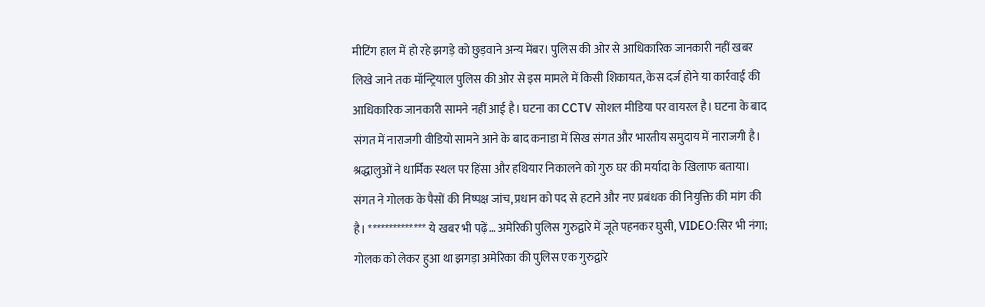मीटिंग हाल में हो रहे झगड़े को छुड़वाने अन्य मेंबर। पुलिस की ओर से आधिकारिक जानकारी नहीं खबर लिखे जाने तक मॉन्ट्रियाल पुलिस की ओर से इस मामले में किसी शिकायत, केस दर्ज होने या कार्रवाई की आधिकारिक जानकारी सामने नहीं आई है। घटना का CCTV सोशल मीडिया पर वायरल है। घटना के बाद संगत में नाराजगी वीडियो सामने आने के बाद कनाडा में सिख संगत और भारतीय समुदाय में नाराजगी है। श्रद्धालुओं ने धार्मिक स्थल पर हिंसा और हथियार निकालने को गुरु घर की मर्यादा के खिलाफ बताया। संगत ने गोलक के पैसों की निष्पक्ष जांच, प्रधान को पद से हटाने और नए प्रबंधक की नियुक्ति की मांग की है। ************** ये खबर भी पढ़ें… अमेरिकी पुलिस गुरुद्वारे में जूते पहनकर घुसी, VIDEO:सिर भी नंगा; गोलक को लेकर हुआ था झगड़ा अमेरिका की पुलिस एक गुरुद्वारे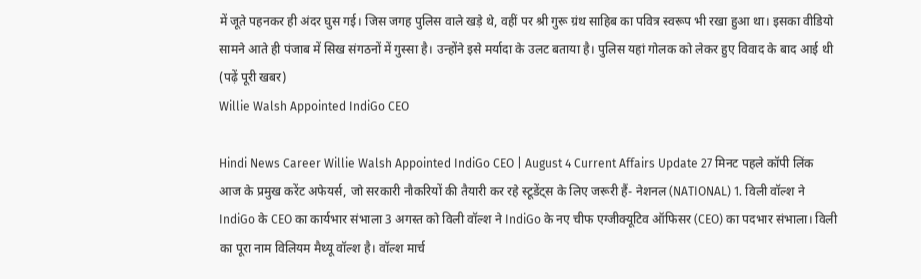में जूते पहनकर ही अंदर घुस गई। जिस जगह पुलिस वाले खड़े थे, वहीं पर श्री गुरू ग्रंथ साहिब का पवित्र स्वरूप भी रखा हुआ था। इसका वीडियो सामने आते ही पंजाब में सिख संगठनों में गुस्सा है। उन्होंने इसे मर्यादा के उलट बताया है। पुलिस यहां गोलक को लेकर हुए विवाद के बाद आई थी (पढ़ें पूरी खबर)
Willie Walsh Appointed IndiGo CEO

Hindi News Career Willie Walsh Appointed IndiGo CEO | August 4 Current Affairs Update 27 मिनट पहले कॉपी लिंक आज के प्रमुख करेंट अफेयर्स, जो सरकारी नौकरियों की तैयारी कर रहे स्टूडेंट्स के लिए जरूरी हैं- नेशनल (NATIONAL) 1. विली वॉल्श ने IndiGo के CEO का कार्यभार संभाला 3 अगस्त को विली वॉल्श ने IndiGo के नए चीफ एग्जीक्यूटिव ऑफिसर (CEO) का पदभार संभाला। विली का पूरा नाम विलियम मैथ्यू वॉल्श है। वॉल्श मार्च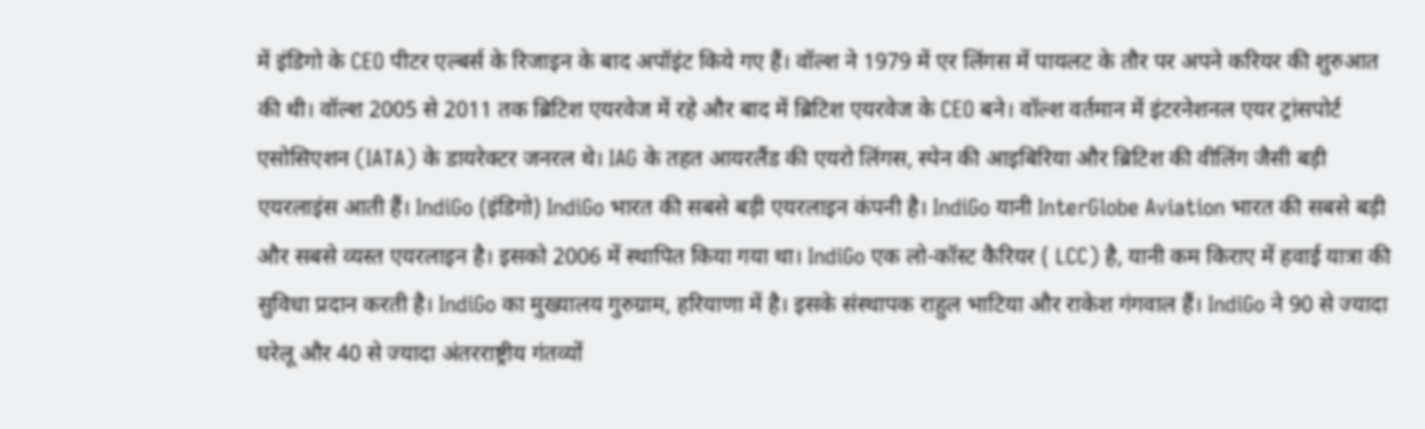में इंडिगो के CEO पीटर एल्बर्स के रिजाइन के बाद अपॉइंट किये गए हैं। वॉल्श ने 1979 में एर लिंगस में पायलट के तौर पर अपने करियर की शुरुआत की थी। वॉल्श 2005 से 2011 तक ब्रिटिश एयरवेज में रहे और बाद में ब्रिटिश एयरवेज के CEO बने। वॉल्श वर्तमान में इंटरनेशनल एयर ट्रांसपोर्ट एसोसिएशन (IATA) के डायरेक्टर जनरल थे। IAG के तहत आयरलैंड की एयरो लिंगस, स्पेन की आइबिरिया और ब्रिटिश की वीलिंग जैसी बड़ी एयरलाइंस आती हैं। IndiGo (इंडिगो) IndiGo भारत की सबसे बड़ी एयरलाइन कंपनी है। IndiGo यानी InterGlobe Aviation भारत की सबसे बड़ी और सबसे व्यस्त एयरलाइन है। इसको 2006 में स्थापित किया गया था। IndiGo एक लो-कॉस्ट कैरियर ( LCC) है, यानी कम किराए में हवाई यात्रा की सुविधा प्रदान करती है। IndiGo का मुख्यालय गुरुग्राम, हरियाणा में है। इसके संस्थापक राहुल भाटिया और राकेश गंगवाल हैं। IndiGo ने 90 से ज्यादा घरेलू और 40 से ज्यादा अंतरराष्ट्रीय गंतव्यों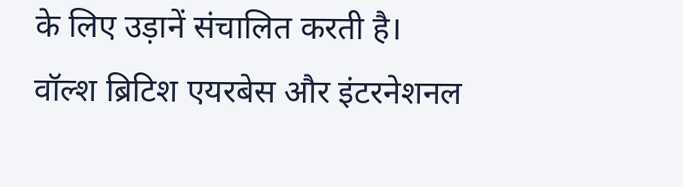के लिए उड़ानें संचालित करती है। वॉल्श ब्रिटिश एयरबेस और इंटरनेशनल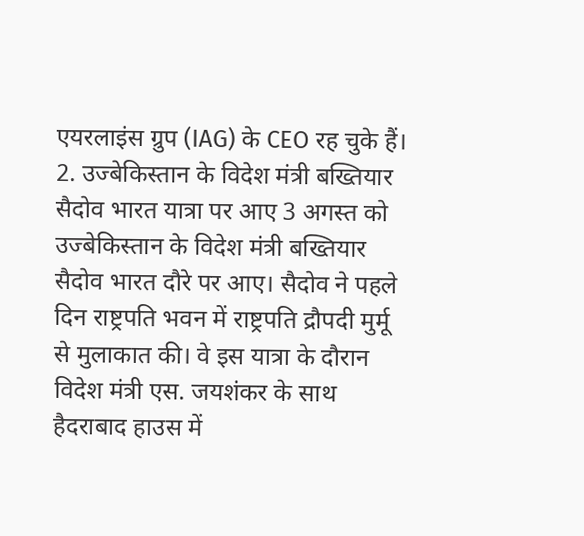एयरलाइंस ग्रुप (IAG) के CEO रह चुके हैं। 2. उज्बेकिस्तान के विदेश मंत्री बख्तियार सैदोव भारत यात्रा पर आए 3 अगस्त को उज्बेकिस्तान के विदेश मंत्री बख्तियार सैदोव भारत दौरे पर आए। सैदोव ने पहले दिन राष्ट्रपति भवन में राष्ट्रपति द्रौपदी मुर्मू से मुलाकात की। वे इस यात्रा के दौरान विदेश मंत्री एस. जयशंकर के साथ हैदराबाद हाउस में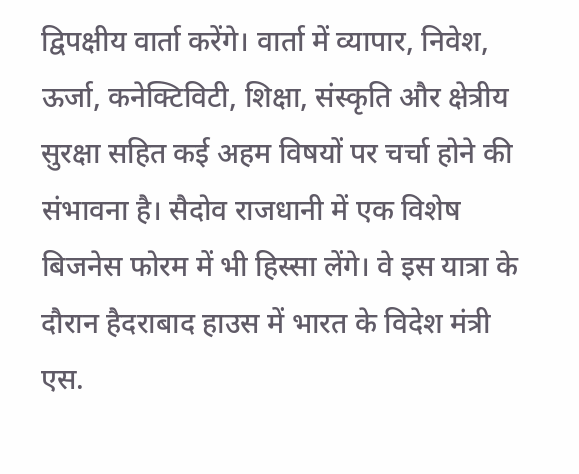द्विपक्षीय वार्ता करेंगे। वार्ता में व्यापार, निवेश, ऊर्जा, कनेक्टिविटी, शिक्षा, संस्कृति और क्षेत्रीय सुरक्षा सहित कई अहम विषयों पर चर्चा होने की संभावना है। सैदोव राजधानी में एक विशेष बिजनेस फोरम में भी हिस्सा लेंगे। वे इस यात्रा के दौरान हैदराबाद हाउस में भारत के विदेश मंत्री एस.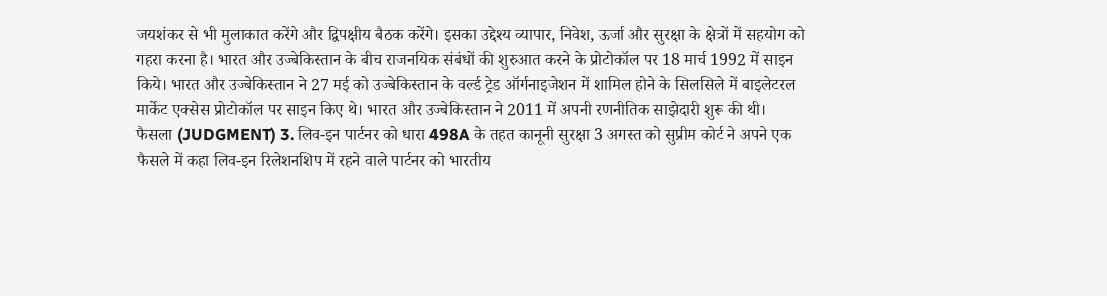जयशंकर से भी मुलाकात करेंगे और द्विपक्षीय बैठक करेंगे। इसका उद्देश्य व्यापार, निवेश, ऊर्जा और सुरक्षा के क्षेत्रों में सहयोग को गहरा करना है। भारत और उज्बेकिस्तान के बीच राजनयिक संबंधों की शुरुआत करने के प्रोटोकॉल पर 18 मार्च 1992 में साइन किये। भारत और उज्बेकिस्तान ने 27 मई को उज्बेकिस्तान के वर्ल्ड ट्रेड ऑर्गनाइजेशन में शामिल होने के सिलसिले में बाइलेटरल मार्केट एक्सेस प्रोटोकॉल पर साइन किए थे। भारत और उज्बेकिस्तान ने 2011 में अपनी रणनीतिक साझेदारी शुरू की थी। फैसला (JUDGMENT) 3. लिव-इन पार्टनर को धारा 498A के तहत कानूनी सुरक्षा 3 अगस्त को सुप्रीम कोर्ट ने अपने एक फैसले में कहा लिव-इन रिलेशनशिप में रहने वाले पार्टनर को भारतीय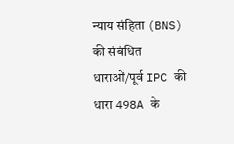न्याय संहिता (BNS) की संबंधित धाराओं/पूर्व IPC की धारा 498A के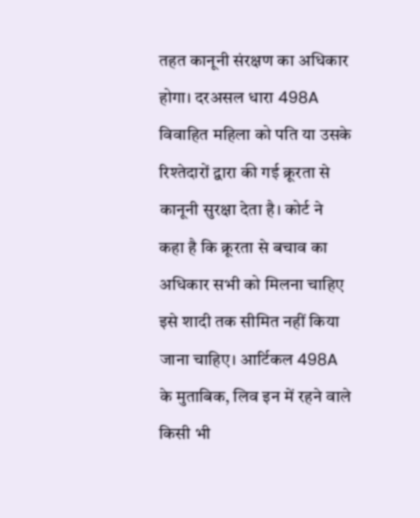तहत कानूनी संरक्षण का अधिकार होगा। दरअसल धारा 498A विवाहित महिला को पति या उसके रिश्तेदारों द्वारा की गई क्रूरता से कानूनी सुरक्षा देता है। कोर्ट ने कहा है कि क्रूरता से बचाव का अधिकार सभी को मिलना चाहिए इसे शादी तक सीमित नहीं किया जाना चाहिए। आर्टिकल 498A के मुताबिक, लिव इन में रहने वाले किसी भी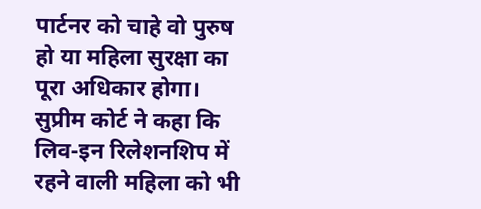पार्टनर को चाहे वो पुरुष हो या महिला सुरक्षा का पूरा अधिकार होगा। सुप्रीम कोर्ट ने कहा कि लिव-इन रिलेशनशिप में रहने वाली महिला को भी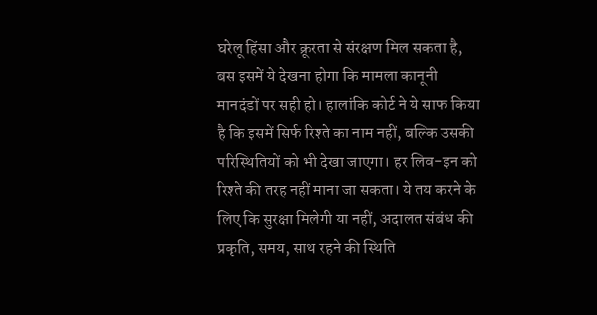घरेलू हिंसा और क्रूरता से संरक्षण मिल सकता है, बस इसमें ये देखना होगा कि मामला कानूनी मानदंडों पर सही हो। हालांकि कोर्ट ने ये साफ किया है कि इसमें सिर्फ रिश्ते का नाम नहीं, बल्कि उसकी परिस्थितियों को भी देखा जाएगा। हर लिव-इन को रिश्ते की तरह नहीं माना जा सकता। ये तय करने के लिए कि सुरक्षा मिलेगी या नहीं, अदालत संबंध की प्रकृति, समय, साथ रहने की स्थिति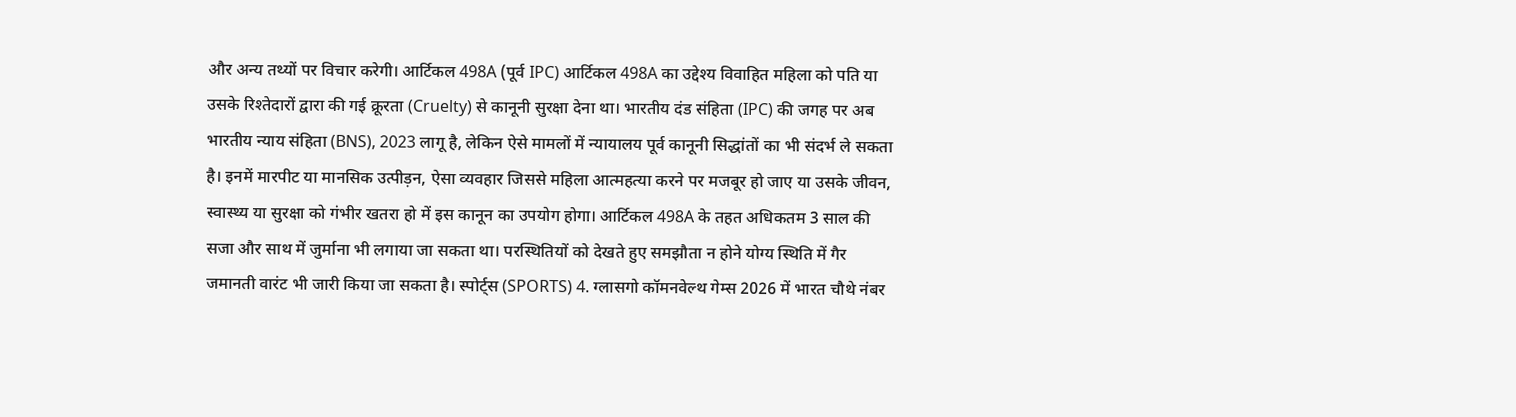और अन्य तथ्यों पर विचार करेगी। आर्टिकल 498A (पूर्व IPC) आर्टिकल 498A का उद्देश्य विवाहित महिला को पति या उसके रिश्तेदारों द्वारा की गई क्रूरता (Cruelty) से कानूनी सुरक्षा देना था। भारतीय दंड संहिता (IPC) की जगह पर अब भारतीय न्याय संहिता (BNS), 2023 लागू है, लेकिन ऐसे मामलों में न्यायालय पूर्व कानूनी सिद्धांतों का भी संदर्भ ले सकता है। इनमें मारपीट या मानसिक उत्पीड़न, ऐसा व्यवहार जिससे महिला आत्महत्या करने पर मजबूर हो जाए या उसके जीवन, स्वास्थ्य या सुरक्षा को गंभीर खतरा हो में इस कानून का उपयोग होगा। आर्टिकल 498A के तहत अधिकतम 3 साल की सजा और साथ में जुर्माना भी लगाया जा सकता था। परस्थितियों को देखते हुए समझौता न होने योग्य स्थिति में गैर जमानती वारंट भी जारी किया जा सकता है। स्पोर्ट्स (SPORTS) 4. ग्लासगो कॉमनवेल्थ गेम्स 2026 में भारत चौथे नंबर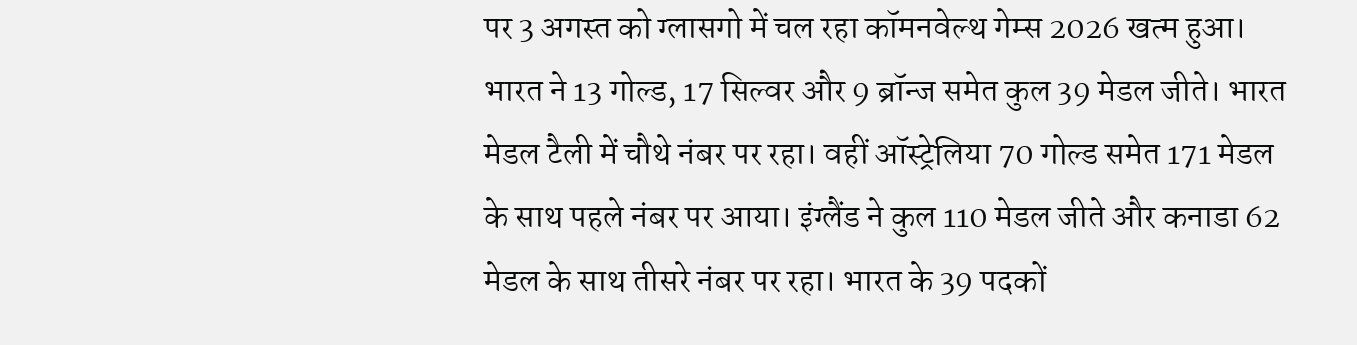पर 3 अगस्त को ग्लासगो में चल रहा कॉमनवेल्थ गेम्स 2026 खत्म हुआ। भारत ने 13 गोल्ड, 17 सिल्वर और 9 ब्रॉन्ज समेत कुल 39 मेडल जीते। भारत मेडल टैली में चौथे नंबर पर रहा। वहीं ऑस्ट्रेलिया 70 गोल्ड समेत 171 मेडल के साथ पहले नंबर पर आया। इंग्लैंड ने कुल 110 मेडल जीते और कनाडा 62 मेडल के साथ तीसरे नंबर पर रहा। भारत के 39 पदकों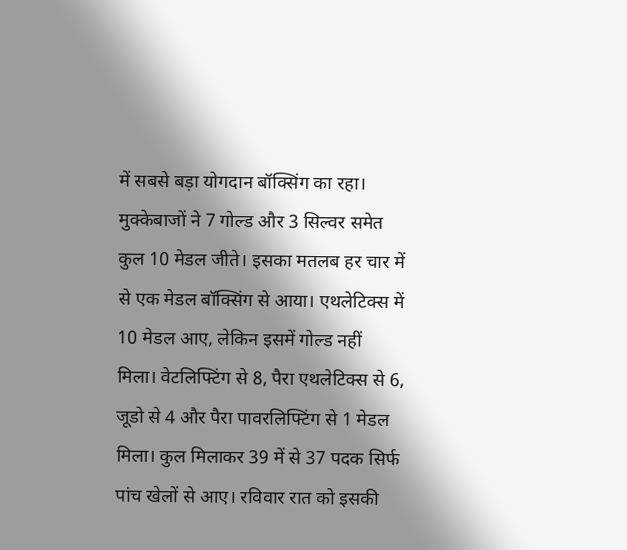में सबसे बड़ा योगदान बॉक्सिंग का रहा। मुक्केबाजों ने 7 गोल्ड और 3 सिल्वर समेत कुल 10 मेडल जीते। इसका मतलब हर चार में से एक मेडल बॉक्सिंग से आया। एथलेटिक्स में 10 मेडल आए, लेकिन इसमें गोल्ड नहीं मिला। वेटलिफ्टिंग से 8, पैरा एथलेटिक्स से 6, जूडो से 4 और पैरा पावरलिफ्टिंग से 1 मेडल मिला। कुल मिलाकर 39 में से 37 पदक सिर्फ पांच खेलों से आए। रविवार रात को इसकी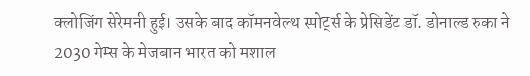क्लोजिंग सेरेमनी हुई। उसके बाद कॉमनवेल्थ स्पोर्ट्स के प्रेसिडेंट डॉ. डोनाल्ड रुका ने 2030 गेम्स के मेजबान भारत को मशाल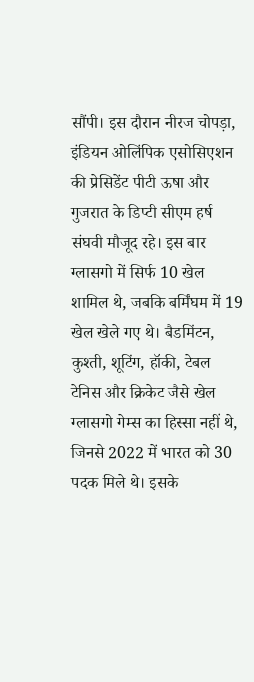सौंपी। इस दौरान नीरज चोपड़ा, इंडियन ओलिंपिक एसोसिएशन की प्रेसिडेंट पीटी ऊषा और गुजरात के डिप्टी सीएम हर्ष संघवी मौजूद रहे। इस बार ग्लासगो में सिर्फ 10 खेल शामिल थे, जबकि बर्मिंघम में 19 खेल खेले गए थे। बैडमिंटन, कुश्ती, शूटिंग, हॉकी, टेबल टेनिस और क्रिकेट जैसे खेल ग्लासगो गेम्स का हिस्सा नहीं थे, जिनसे 2022 में भारत को 30 पदक मिले थे। इसके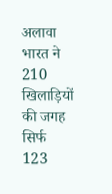अलावा भारत ने 210 खिलाड़ियों की जगह सिर्फ 123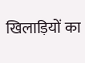खिलाड़ियों का